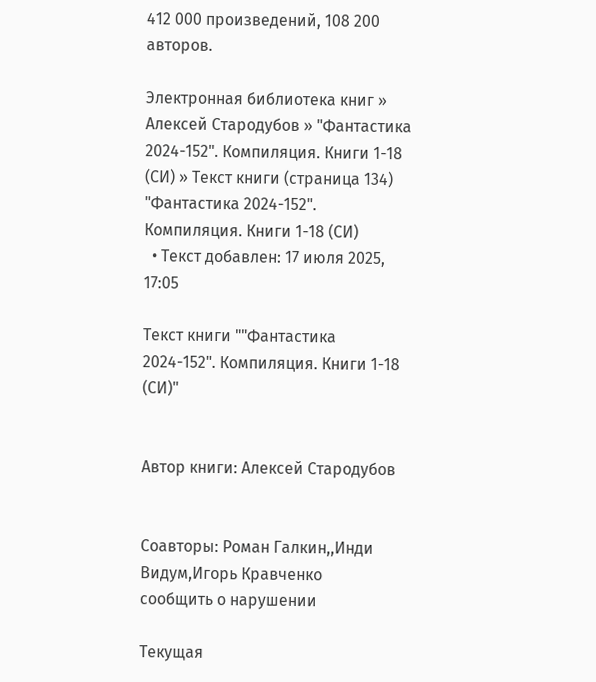412 000 произведений, 108 200 авторов.

Электронная библиотека книг » Алексей Стародубов » "Фантастика 2024-152". Компиляция. Книги 1-18 (СИ) » Текст книги (страница 134)
"Фантастика 2024-152". Компиляция. Книги 1-18 (СИ)
  • Текст добавлен: 17 июля 2025, 17:05

Текст книги ""Фантастика 2024-152". Компиляция. Книги 1-18 (СИ)"


Автор книги: Алексей Стародубов


Соавторы: Роман Галкин,,Инди Видум,Игорь Кравченко
сообщить о нарушении

Текущая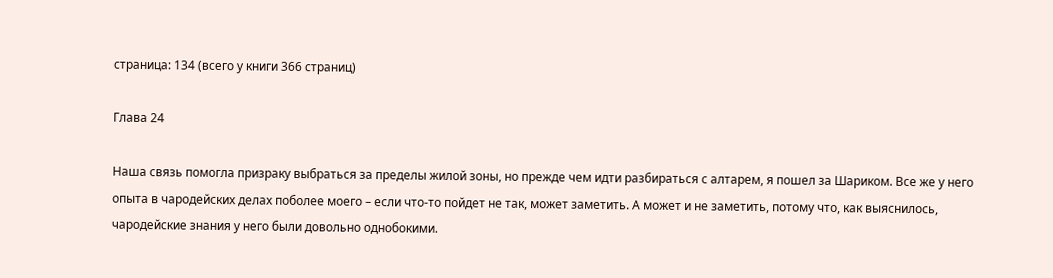страница: 134 (всего у книги 366 страниц)

Глава 24

Наша связь помогла призраку выбраться за пределы жилой зоны, но прежде чем идти разбираться с алтарем, я пошел за Шариком. Все же у него опыта в чародейских делах поболее моего – если что-то пойдет не так, может заметить. А может и не заметить, потому что, как выяснилось, чародейские знания у него были довольно однобокими.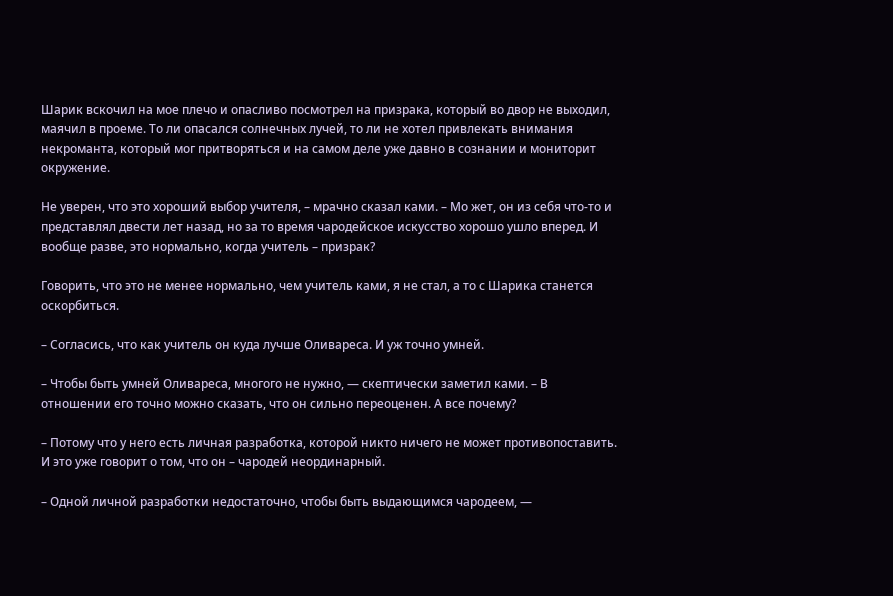Шарик вскочил на мое плечо и опасливо посмотрел на призрака, который во двор не выходил, маячил в проеме. То ли опасался солнечных лучей, то ли не хотел привлекать внимания некроманта, который мог притворяться и на самом деле уже давно в сознании и мониторит окружение.

Не уверен, что это хороший выбор учителя, – мрачно сказал ками. – Мо жет, он из себя что-то и представлял двести лет назад, но за то время чародейское искусство хорошо ушло вперед. И вообще разве, это нормально, когда учитель – призрак?

Говорить, что это не менее нормально, чем учитель ками, я не стал, а то с Шарика станется оскорбиться.

– Согласись, что как учитель он куда лучше Оливареса. И уж точно умней.

– Чтобы быть умней Оливареса, многого не нужно, — скептически заметил ками. – В отношении его точно можно сказать, что он сильно переоценен. А все почему?

– Потому что у него есть личная разработка, которой никто ничего не может противопоставить. И это уже говорит о том, что он – чародей неординарный.

– Одной личной разработки недостаточно, чтобы быть выдающимся чародеем, —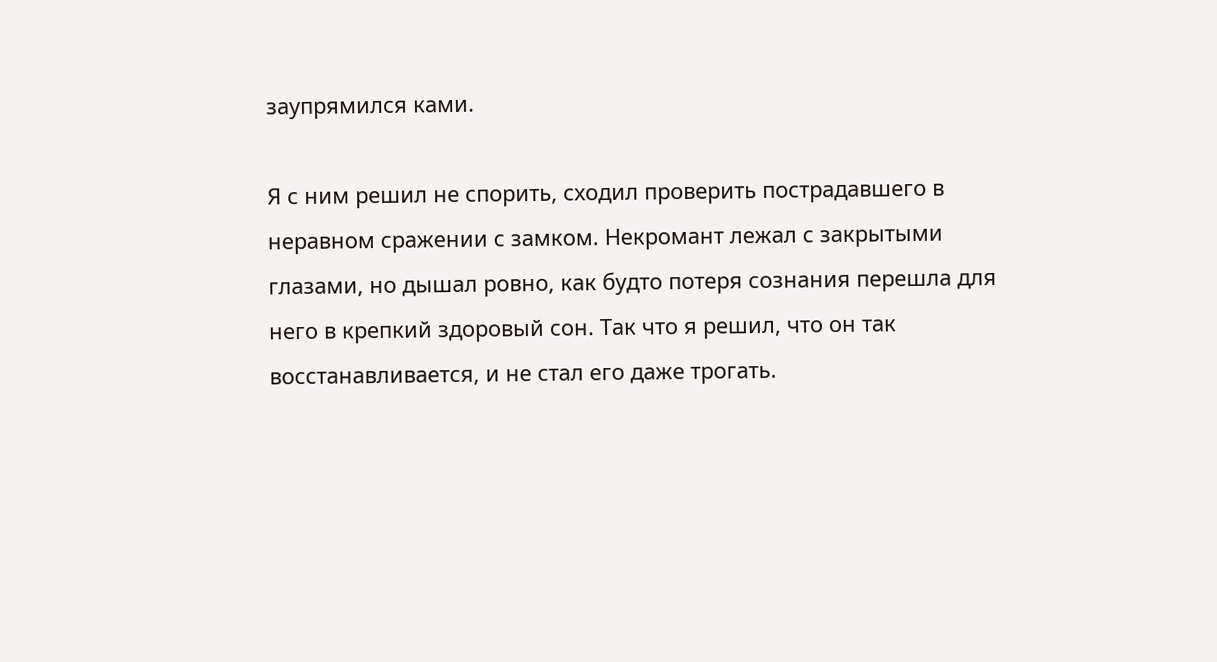заупрямился ками.

Я с ним решил не спорить, сходил проверить пострадавшего в неравном сражении с замком. Некромант лежал с закрытыми глазами, но дышал ровно, как будто потеря сознания перешла для него в крепкий здоровый сон. Так что я решил, что он так восстанавливается, и не стал его даже трогать.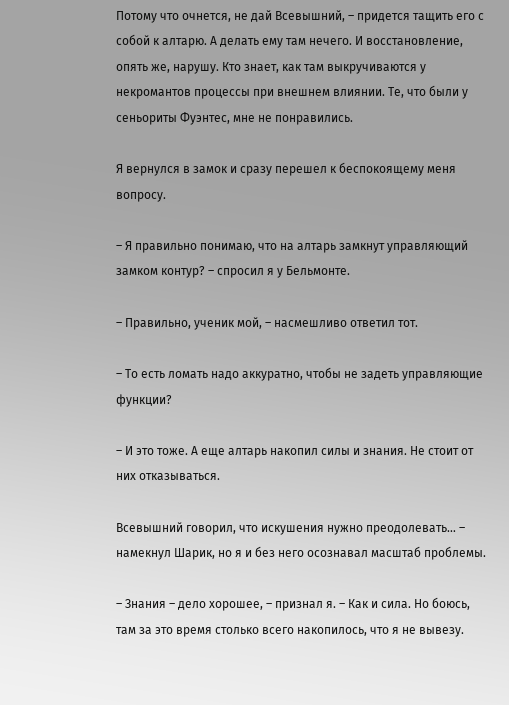Потому что очнется, не дай Всевышний, – придется тащить его с собой к алтарю. А делать ему там нечего. И восстановление, опять же, нарушу. Кто знает, как там выкручиваются у некромантов процессы при внешнем влиянии. Те, что были у сеньориты Фуэнтес, мне не понравились.

Я вернулся в замок и сразу перешел к беспокоящему меня вопросу.

– Я правильно понимаю, что на алтарь замкнут управляющий замком контур? – спросил я у Бельмонте.

– Правильно, ученик мой, – насмешливо ответил тот.

– То есть ломать надо аккуратно, чтобы не задеть управляющие функции?

– И это тоже. А еще алтарь накопил силы и знания. Не стоит от них отказываться.

Всевышний говорил, что искушения нужно преодолевать… – намекнул Шарик, но я и без него осознавал масштаб проблемы.

– Знания – дело хорошее, – признал я. – Как и сила. Но боюсь, там за это время столько всего накопилось, что я не вывезу.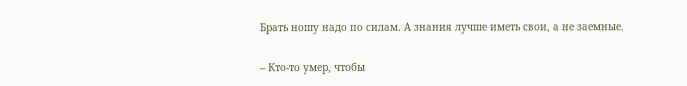Брать ношу надо по силам. А знания лучше иметь свои, а не заемные.

– Кто-то умер, чтобы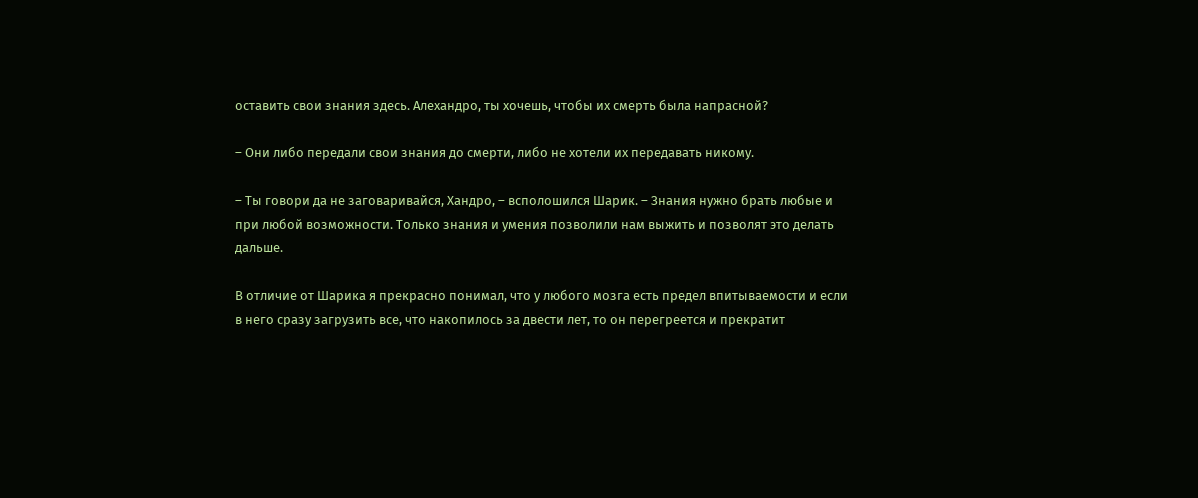оставить свои знания здесь. Алехандро, ты хочешь, чтобы их смерть была напрасной?

– Они либо передали свои знания до смерти, либо не хотели их передавать никому.

– Ты говори да не заговаривайся, Хандро, – всполошился Шарик. – Знания нужно брать любые и при любой возможности. Только знания и умения позволили нам выжить и позволят это делать дальше.

В отличие от Шарика я прекрасно понимал, что у любого мозга есть предел впитываемости и если в него сразу загрузить все, что накопилось за двести лет, то он перегреется и прекратит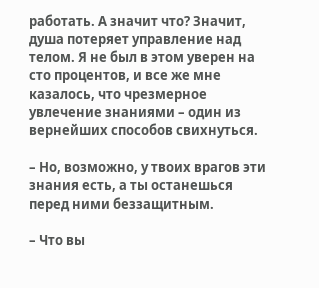работать. А значит что? Значит, душа потеряет управление над телом. Я не был в этом уверен на сто процентов, и все же мне казалось, что чрезмерное увлечение знаниями – один из вернейших способов свихнуться.

– Но, возможно, у твоих врагов эти знания есть, а ты останешься перед ними беззащитным.

– Что вы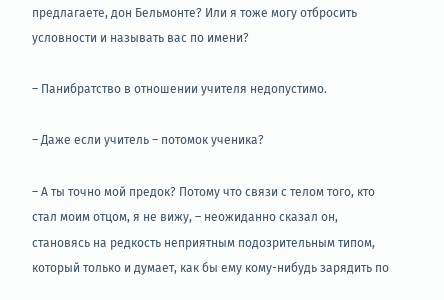предлагаете, дон Бельмонте? Или я тоже могу отбросить условности и называть вас по имени?

– Панибратство в отношении учителя недопустимо.

– Даже если учитель – потомок ученика?

– А ты точно мой предок? Потому что связи с телом того, кто стал моим отцом, я не вижу, – неожиданно сказал он, становясь на редкость неприятным подозрительным типом, который только и думает, как бы ему кому-нибудь зарядить по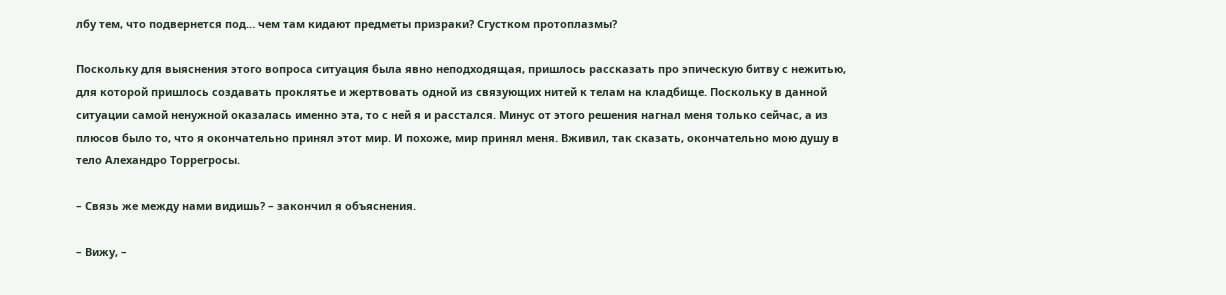лбу тем, что подвернется под… чем там кидают предметы призраки? Сгустком протоплазмы?

Поскольку для выяснения этого вопроса ситуация была явно неподходящая, пришлось рассказать про эпическую битву с нежитью, для которой пришлось создавать проклятье и жертвовать одной из связующих нитей к телам на кладбище. Поскольку в данной ситуации самой ненужной оказалась именно эта, то с ней я и расстался. Минус от этого решения нагнал меня только сейчас, а из плюсов было то, что я окончательно принял этот мир. И похоже, мир принял меня. Вживил, так сказать, окончательно мою душу в тело Алехандро Торрегросы.

– Связь же между нами видишь? – закончил я объяснения.

– Вижу, –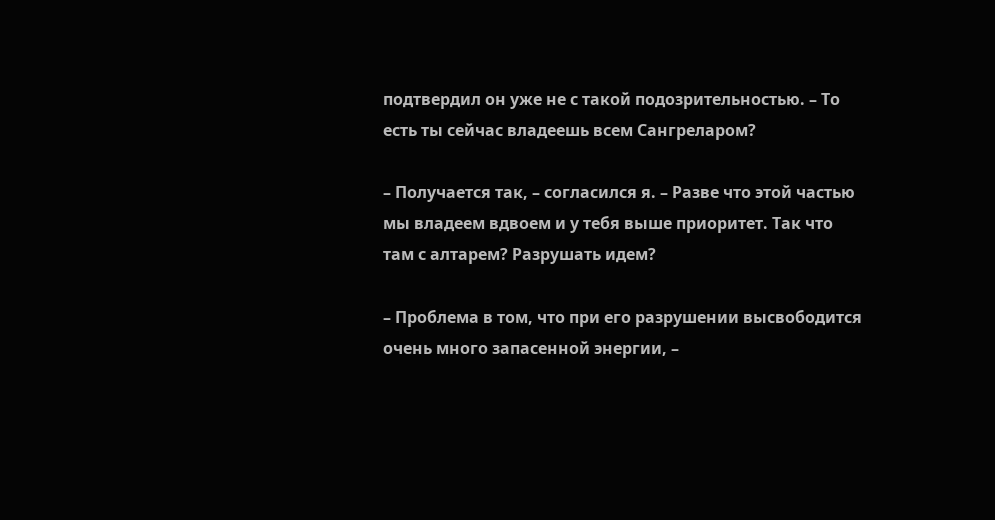подтвердил он уже не с такой подозрительностью. – То есть ты сейчас владеешь всем Сангреларом?

– Получается так, – согласился я. – Разве что этой частью мы владеем вдвоем и у тебя выше приоритет. Так что там с алтарем? Разрушать идем?

– Проблема в том, что при его разрушении высвободится очень много запасенной энергии, –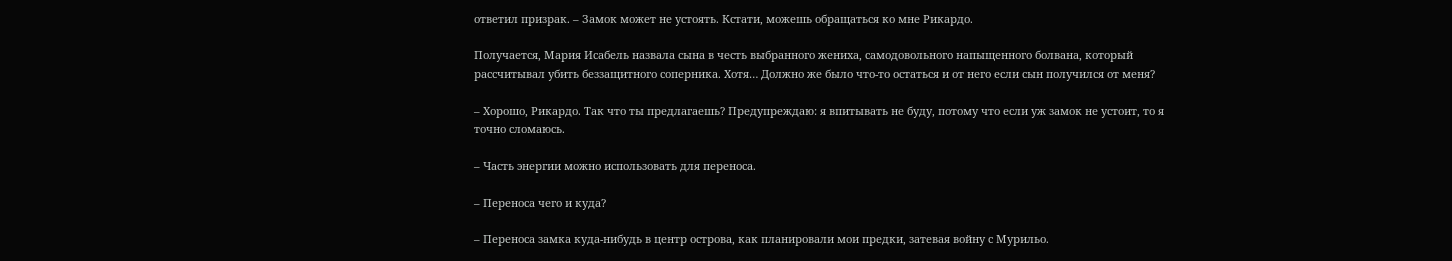ответил призрак. – Замок может не устоять. Кстати, можешь обращаться ко мне Рикардо.

Получается, Мария Исабель назвала сына в честь выбранного жениха, самодовольного напыщенного болвана, который рассчитывал убить беззащитного соперника. Хотя… Должно же было что-то остаться и от него если сын получился от меня?

– Хорошо, Рикардо. Так что ты предлагаешь? Предупреждаю: я впитывать не буду, потому что если уж замок не устоит, то я точно сломаюсь.

– Часть энергии можно использовать для переноса.

– Переноса чего и куда?

– Переноса замка куда-нибудь в центр острова, как планировали мои предки, затевая войну с Мурильо.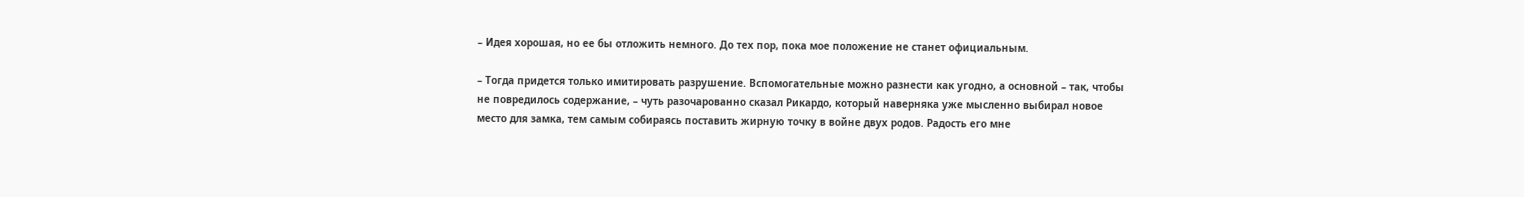– Идея хорошая, но ее бы отложить немного. До тех пор, пока мое положение не станет официальным.

– Тогда придется только имитировать разрушение. Вспомогательные можно разнести как угодно, а основной – так, чтобы не повредилось содержание, – чуть разочарованно сказал Рикардо, который наверняка уже мысленно выбирал новое место для замка, тем самым собираясь поставить жирную точку в войне двух родов. Радость его мне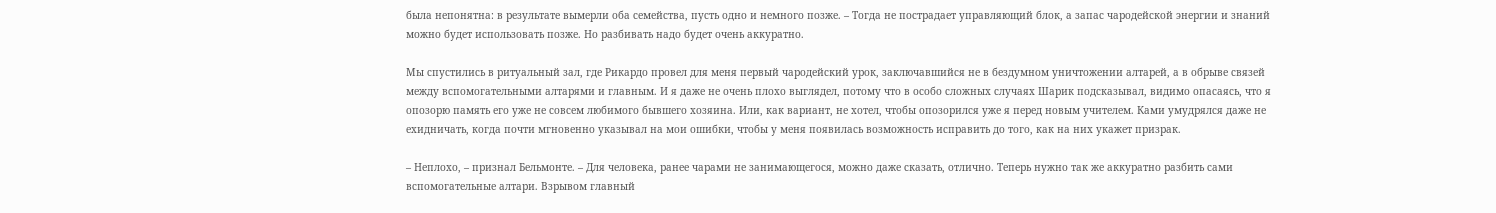была непонятна: в результате вымерли оба семейства, пусть одно и немного позже. – Тогда не пострадает управляющий блок, а запас чародейской энергии и знаний можно будет использовать позже. Но разбивать надо будет очень аккуратно.

Мы спустились в ритуальный зал, где Рикардо провел для меня первый чародейский урок, заключавшийся не в бездумном уничтожении алтарей, а в обрыве связей между вспомогательными алтарями и главным. И я даже не очень плохо выглядел, потому что в особо сложных случаях Шарик подсказывал, видимо опасаясь, что я опозорю память его уже не совсем любимого бывшего хозяина. Или, как вариант, не хотел, чтобы опозорился уже я перед новым учителем. Ками умудрялся даже не ехидничать, когда почти мгновенно указывал на мои ошибки, чтобы у меня появилась возможность исправить до того, как на них укажет призрак.

– Неплохо, – признал Бельмонте. – Для человека, ранее чарами не занимающегося, можно даже сказать, отлично. Теперь нужно так же аккуратно разбить сами вспомогательные алтари. Взрывом главный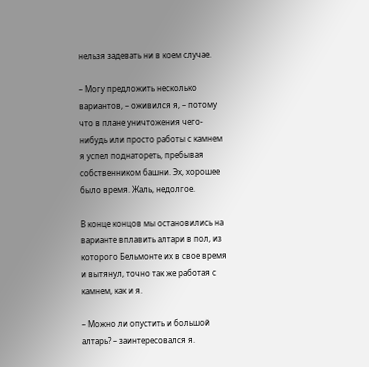нельзя задевать ни в коем случае.

– Могу предложить несколько вариантов, – оживился я, – потому что в плане уничтожения чего-нибудь или просто работы с камнем я успел поднатореть, пребывая собственником башни. Эх, хорошее было время. Жаль, недолгое.

В конце концов мы остановились на варианте вплавить алтари в пол, из которого Бельмонте их в свое время и вытянул, точно так же работая с камнем, как и я.

– Можно ли опустить и большой алтарь? – заинтересовался я.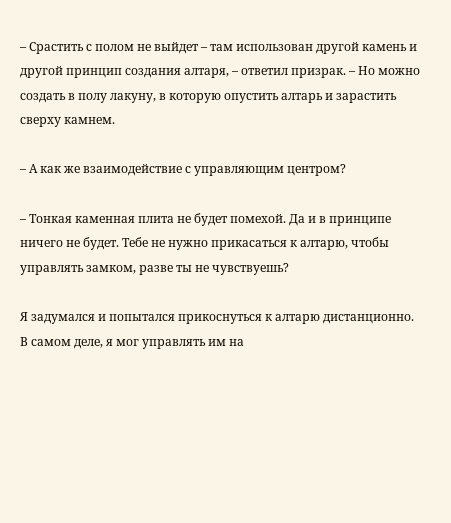– Срастить с полом не выйдет – там использован другой камень и другой принцип создания алтаря, – ответил призрак. – Но можно создать в полу лакуну, в которую опустить алтарь и зарастить сверху камнем.

– А как же взаимодействие с управляющим центром?

– Тонкая каменная плита не будет помехой. Да и в принципе ничего не будет. Тебе не нужно прикасаться к алтарю, чтобы управлять замком, разве ты не чувствуешь?

Я задумался и попытался прикоснуться к алтарю дистанционно. В самом деле, я мог управлять им на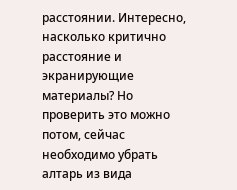расстоянии. Интересно, насколько критично расстояние и экранирующие материалы? Но проверить это можно потом, сейчас необходимо убрать алтарь из вида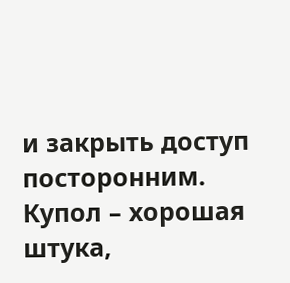и закрыть доступ посторонним. Купол – хорошая штука,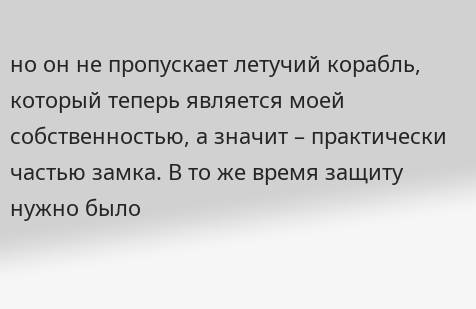но он не пропускает летучий корабль, который теперь является моей собственностью, а значит – практически частью замка. В то же время защиту нужно было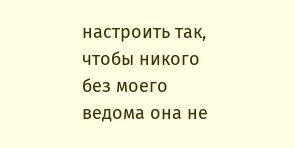настроить так, чтобы никого без моего ведома она не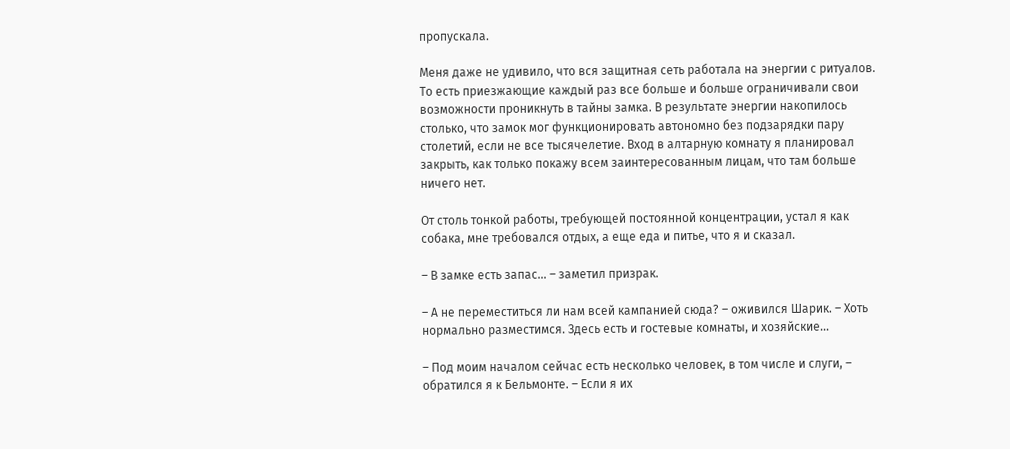пропускала.

Меня даже не удивило, что вся защитная сеть работала на энергии с ритуалов. То есть приезжающие каждый раз все больше и больше ограничивали свои возможности проникнуть в тайны замка. В результате энергии накопилось столько, что замок мог функционировать автономно без подзарядки пару столетий, если не все тысячелетие. Вход в алтарную комнату я планировал закрыть, как только покажу всем заинтересованным лицам, что там больше ничего нет.

От столь тонкой работы, требующей постоянной концентрации, устал я как собака, мне требовался отдых, а еще еда и питье, что я и сказал.

– В замке есть запас… – заметил призрак.

– А не переместиться ли нам всей кампанией сюда? – оживился Шарик. – Хоть нормально разместимся. Здесь есть и гостевые комнаты, и хозяйские…

– Под моим началом сейчас есть несколько человек, в том числе и слуги, – обратился я к Бельмонте. – Если я их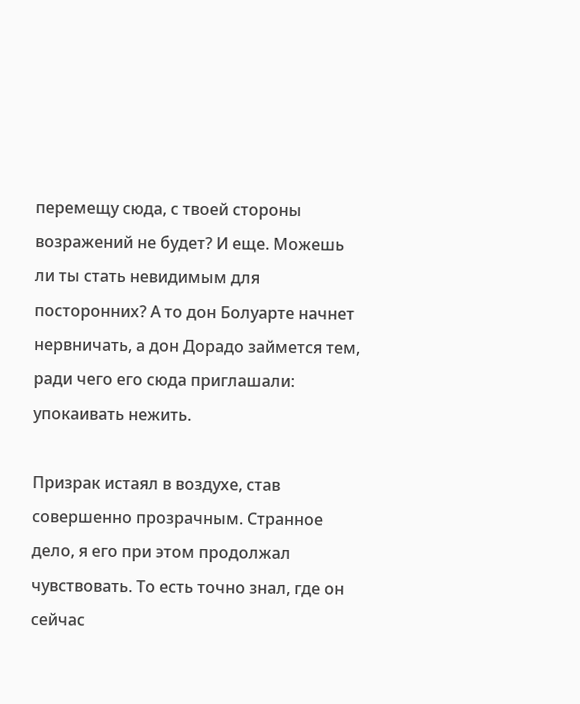перемещу сюда, с твоей стороны возражений не будет? И еще. Можешь ли ты стать невидимым для посторонних? А то дон Болуарте начнет нервничать, а дон Дорадо займется тем, ради чего его сюда приглашали: упокаивать нежить.

Призрак истаял в воздухе, став совершенно прозрачным. Странное дело, я его при этом продолжал чувствовать. То есть точно знал, где он сейчас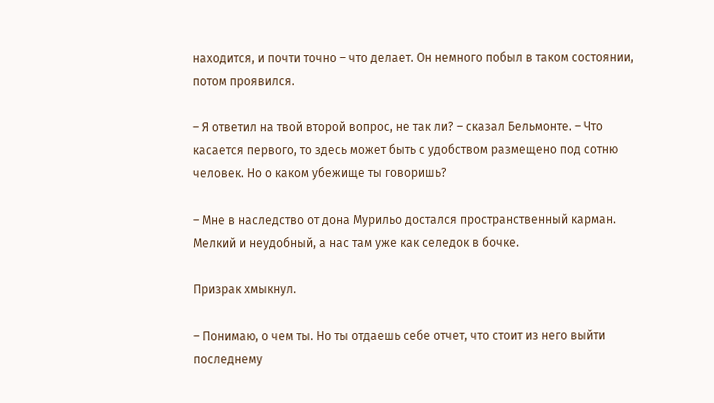находится, и почти точно – что делает. Он немного побыл в таком состоянии, потом проявился.

– Я ответил на твой второй вопрос, не так ли? – сказал Бельмонте. – Что касается первого, то здесь может быть с удобством размещено под сотню человек. Но о каком убежище ты говоришь?

– Мне в наследство от дона Мурильо достался пространственный карман. Мелкий и неудобный, а нас там уже как селедок в бочке.

Призрак хмыкнул.

– Понимаю, о чем ты. Но ты отдаешь себе отчет, что стоит из него выйти последнему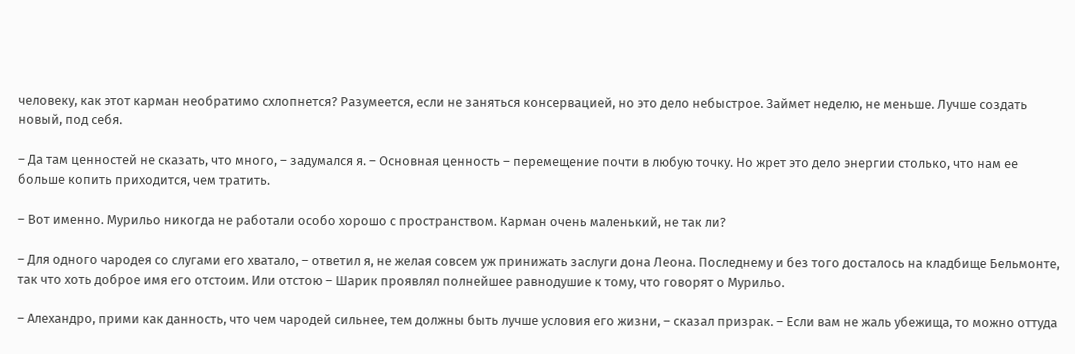человеку, как этот карман необратимо схлопнется? Разумеется, если не заняться консервацией, но это дело небыстрое. Займет неделю, не меньше. Лучше создать новый, под себя.

– Да там ценностей не сказать, что много, – задумался я. – Основная ценность – перемещение почти в любую точку. Но жрет это дело энергии столько, что нам ее больше копить приходится, чем тратить.

– Вот именно. Мурильо никогда не работали особо хорошо с пространством. Карман очень маленький, не так ли?

– Для одного чародея со слугами его хватало, – ответил я, не желая совсем уж принижать заслуги дона Леона. Последнему и без того досталось на кладбище Бельмонте, так что хоть доброе имя его отстоим. Или отстою – Шарик проявлял полнейшее равнодушие к тому, что говорят о Мурильо.

– Алехандро, прими как данность, что чем чародей сильнее, тем должны быть лучше условия его жизни, – сказал призрак. – Если вам не жаль убежища, то можно оттуда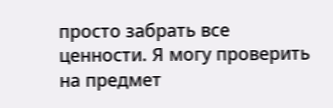просто забрать все ценности. Я могу проверить на предмет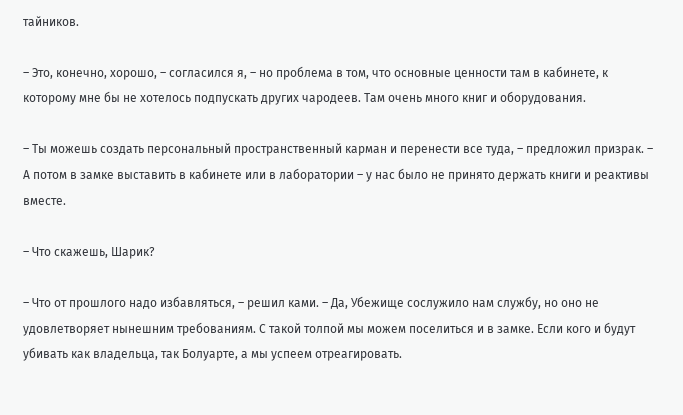тайников.

– Это, конечно, хорошо, – согласился я, – но проблема в том, что основные ценности там в кабинете, к которому мне бы не хотелось подпускать других чародеев. Там очень много книг и оборудования.

– Ты можешь создать персональный пространственный карман и перенести все туда, – предложил призрак. – А потом в замке выставить в кабинете или в лаборатории – у нас было не принято держать книги и реактивы вместе.

– Что скажешь, Шарик?

– Что от прошлого надо избавляться, – решил ками. – Да, Убежище сослужило нам службу, но оно не удовлетворяет нынешним требованиям. С такой толпой мы можем поселиться и в замке. Если кого и будут убивать как владельца, так Болуарте, а мы успеем отреагировать.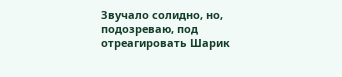Звучало солидно, но, подозреваю, под отреагировать Шарик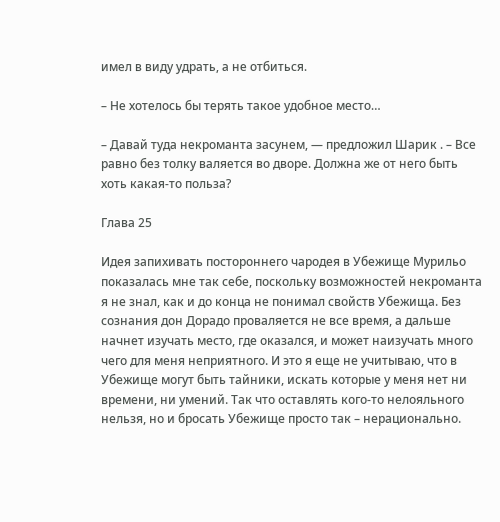имел в виду удрать, а не отбиться.

– Не хотелось бы терять такое удобное место…

– Давай туда некроманта засунем, — предложил Шарик . – Все равно без толку валяется во дворе. Должна же от него быть хоть какая-то польза?

Глава 25

Идея запихивать постороннего чародея в Убежище Мурильо показалась мне так себе, поскольку возможностей некроманта я не знал, как и до конца не понимал свойств Убежища. Без сознания дон Дорадо проваляется не все время, а дальше начнет изучать место, где оказался, и может наизучать много чего для меня неприятного. И это я еще не учитываю, что в Убежище могут быть тайники, искать которые у меня нет ни времени, ни умений. Так что оставлять кого-то нелояльного нельзя, но и бросать Убежище просто так – нерационально.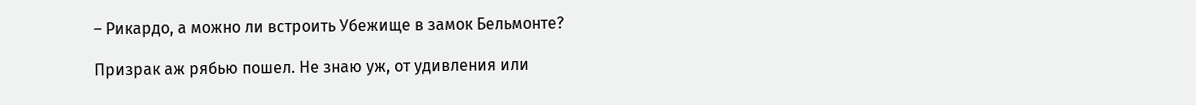– Рикардо, а можно ли встроить Убежище в замок Бельмонте?

Призрак аж рябью пошел. Не знаю уж, от удивления или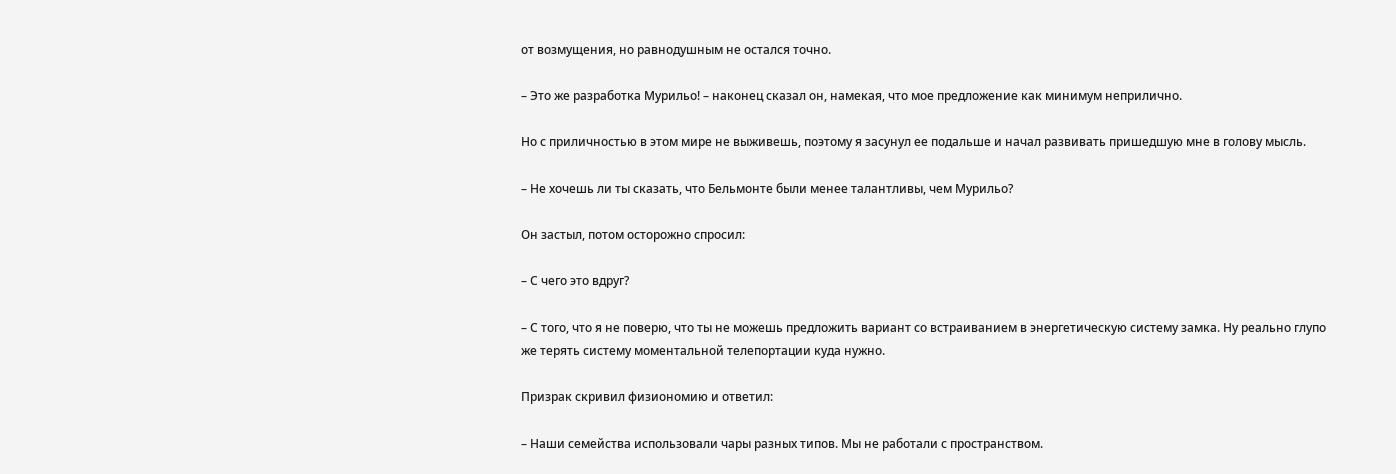от возмущения, но равнодушным не остался точно.

– Это же разработка Мурильо! – наконец сказал он, намекая, что мое предложение как минимум неприлично.

Но с приличностью в этом мире не выживешь, поэтому я засунул ее подальше и начал развивать пришедшую мне в голову мысль.

– Не хочешь ли ты сказать, что Бельмонте были менее талантливы, чем Мурильо?

Он застыл, потом осторожно спросил:

– С чего это вдруг?

– С того, что я не поверю, что ты не можешь предложить вариант со встраиванием в энергетическую систему замка. Ну реально глупо же терять систему моментальной телепортации куда нужно.

Призрак скривил физиономию и ответил:

– Наши семейства использовали чары разных типов. Мы не работали с пространством.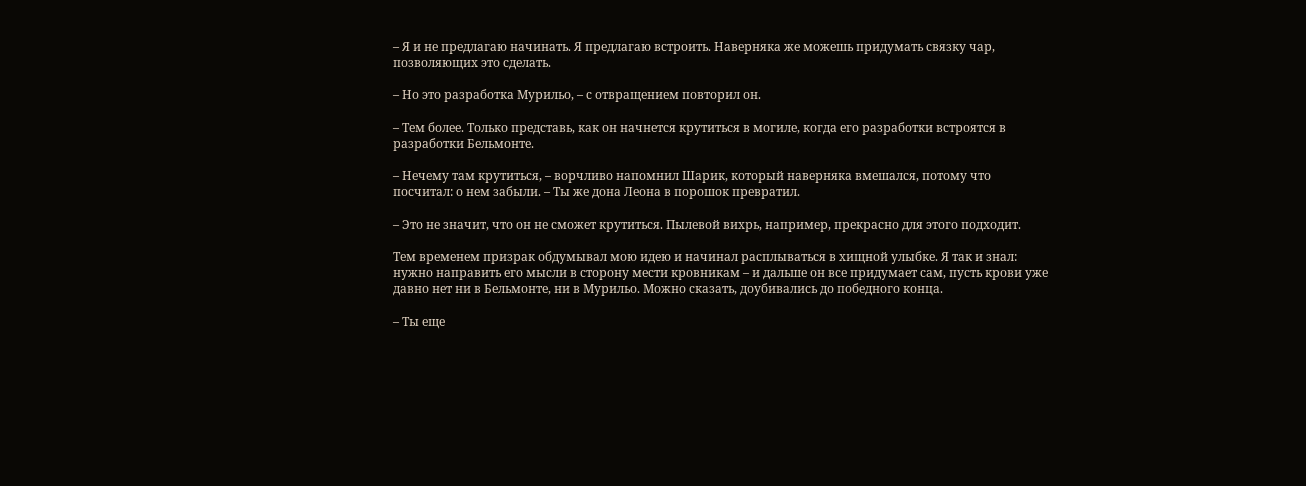– Я и не предлагаю начинать. Я предлагаю встроить. Наверняка же можешь придумать связку чар, позволяющих это сделать.

– Но это разработка Мурильо, – с отвращением повторил он.

– Тем более. Только представь, как он начнется крутиться в могиле, когда его разработки встроятся в разработки Бельмонте.

– Нечему там крутиться, – ворчливо напомнил Шарик, который наверняка вмешался, потому что посчитал: о нем забыли. – Ты же дона Леона в порошок превратил.

– Это не значит, что он не сможет крутиться. Пылевой вихрь, например, прекрасно для этого подходит.

Тем временем призрак обдумывал мою идею и начинал расплываться в хищной улыбке. Я так и знал: нужно направить его мысли в сторону мести кровникам – и дальше он все придумает сам, пусть крови уже давно нет ни в Бельмонте, ни в Мурильо. Можно сказать, доубивались до победного конца.

– Ты еще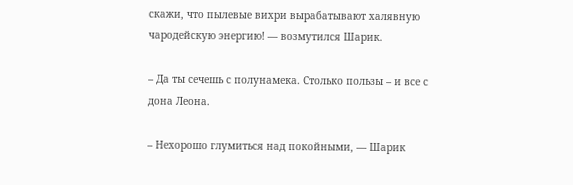скажи, что пылевые вихри вырабатывают халявную чародейскую энергию! — возмутился Шарик.

– Да ты сечешь с полунамека. Столько пользы – и все с дона Леона.

– Нехорошо глумиться над покойными, — Шарик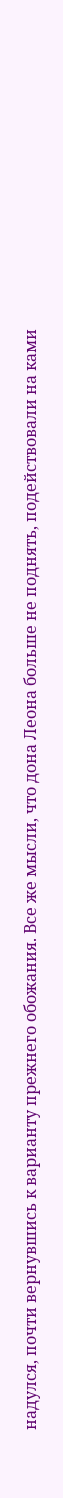надулся, почти вернувшись к варианту прежнего обожания. Все же мысли, что дона Леона больше не поднять, подействовали на ками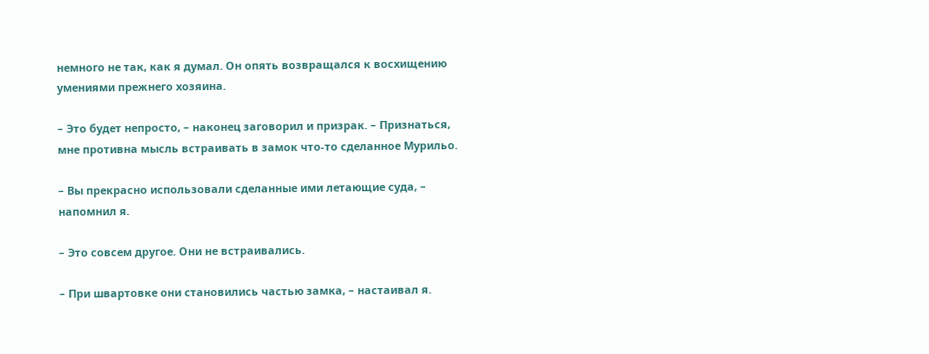немного не так, как я думал. Он опять возвращался к восхищению умениями прежнего хозяина.

– Это будет непросто, – наконец заговорил и призрак. – Признаться, мне противна мысль встраивать в замок что-то сделанное Мурильо.

– Вы прекрасно использовали сделанные ими летающие суда, – напомнил я.

– Это совсем другое. Они не встраивались.

– При швартовке они становились частью замка, – настаивал я.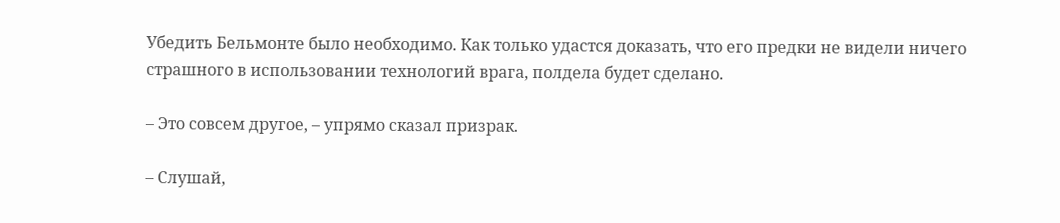Убедить Бельмонте было необходимо. Как только удастся доказать, что его предки не видели ничего страшного в использовании технологий врага, полдела будет сделано.

– Это совсем другое, – упрямо сказал призрак.

– Слушай,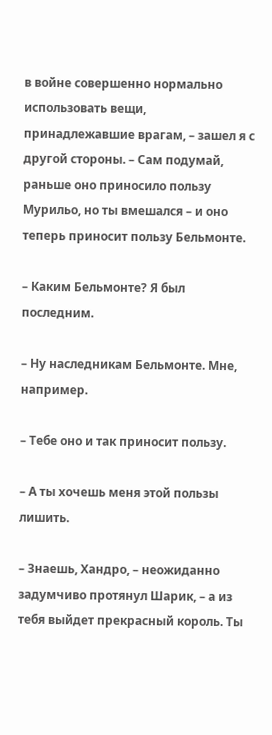в войне совершенно нормально использовать вещи, принадлежавшие врагам, – зашел я с другой стороны. – Сам подумай, раньше оно приносило пользу Мурильо, но ты вмешался – и оно теперь приносит пользу Бельмонте.

– Каким Бельмонте? Я был последним.

– Ну наследникам Бельмонте. Мне, например.

– Тебе оно и так приносит пользу.

– А ты хочешь меня этой пользы лишить.

– Знаешь, Хандро, – неожиданно задумчиво протянул Шарик, – а из тебя выйдет прекрасный король. Ты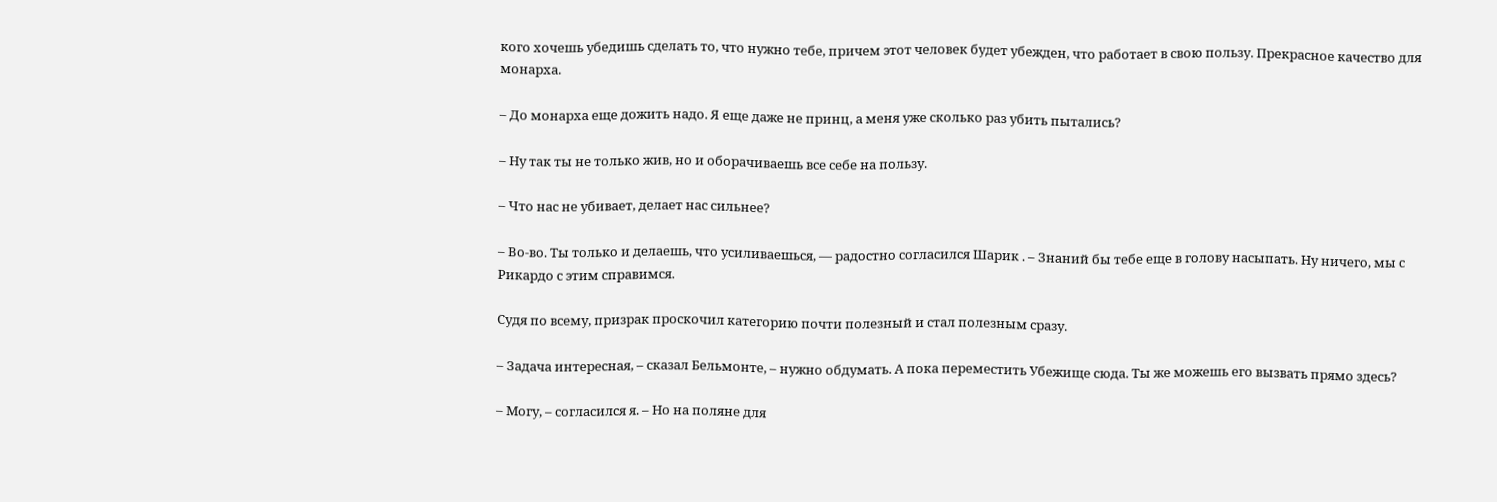кого хочешь убедишь сделать то, что нужно тебе, причем этот человек будет убежден, что работает в свою пользу. Прекрасное качество для монарха.

– До монарха еще дожить надо. Я еще даже не принц, а меня уже сколько раз убить пытались?

– Ну так ты не только жив, но и оборачиваешь все себе на пользу.

– Что нас не убивает, делает нас сильнее?

– Во-во. Ты только и делаешь, что усиливаешься, — радостно согласился Шарик . – Знаний бы тебе еще в голову насыпать. Ну ничего, мы с Рикардо с этим справимся.

Судя по всему, призрак проскочил категорию почти полезный и стал полезным сразу.

– Задача интересная, – сказал Бельмонте, – нужно обдумать. А пока переместить Убежище сюда. Ты же можешь его вызвать прямо здесь?

– Могу, – согласился я. – Но на поляне для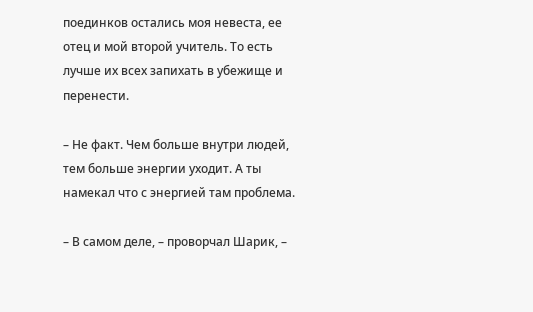поединков остались моя невеста, ее отец и мой второй учитель. То есть лучше их всех запихать в убежище и перенести.

– Не факт. Чем больше внутри людей, тем больше энергии уходит. А ты намекал что с энергией там проблема.

– В самом деле, – проворчал Шарик, –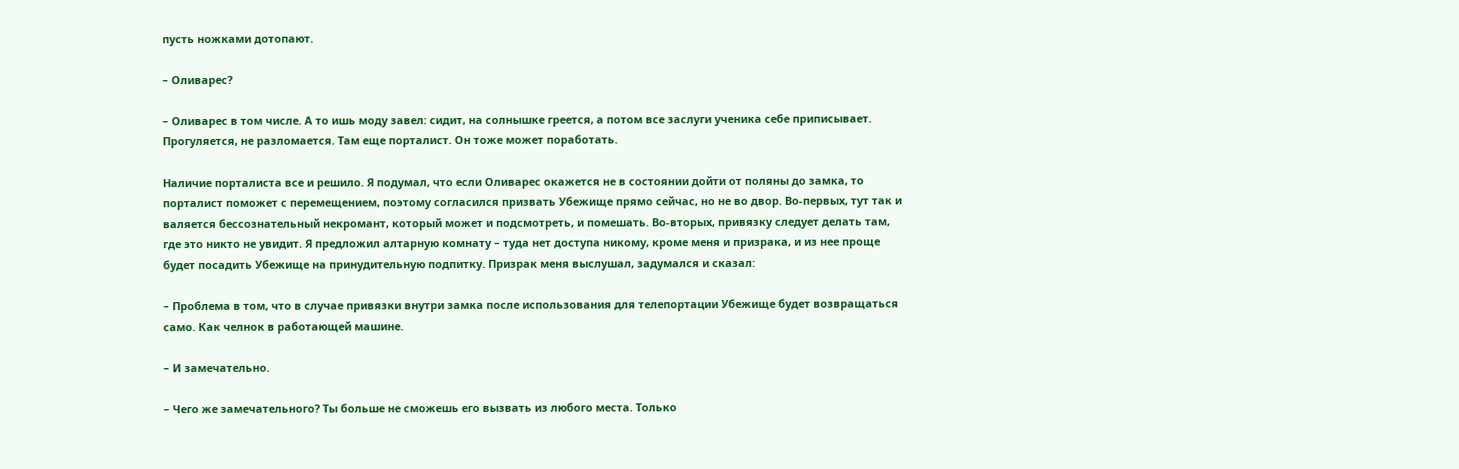пусть ножками дотопают.

– Оливарес?

– Оливарес в том числе. А то ишь моду завел: сидит, на солнышке греется, а потом все заслуги ученика себе приписывает. Прогуляется, не разломается. Там еще порталист. Он тоже может поработать.

Наличие порталиста все и решило. Я подумал, что если Оливарес окажется не в состоянии дойти от поляны до замка, то порталист поможет с перемещением, поэтому согласился призвать Убежище прямо сейчас, но не во двор. Во-первых, тут так и валяется бессознательный некромант, который может и подсмотреть, и помешать. Во-вторых, привязку следует делать там, где это никто не увидит. Я предложил алтарную комнату – туда нет доступа никому, кроме меня и призрака, и из нее проще будет посадить Убежище на принудительную подпитку. Призрак меня выслушал, задумался и сказал:

– Проблема в том, что в случае привязки внутри замка после использования для телепортации Убежище будет возвращаться само. Как челнок в работающей машине.

– И замечательно.

– Чего же замечательного? Ты больше не сможешь его вызвать из любого места. Только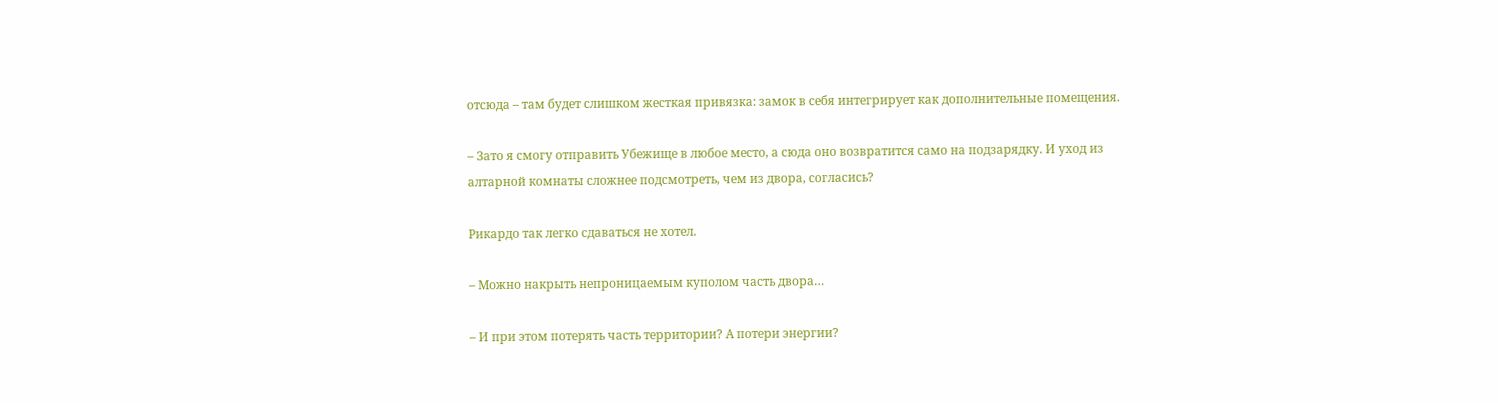отсюда – там будет слишком жесткая привязка: замок в себя интегрирует как дополнительные помещения.

– Зато я смогу отправить Убежище в любое место, а сюда оно возвратится само на подзарядку. И уход из алтарной комнаты сложнее подсмотреть, чем из двора, согласись?

Рикардо так легко сдаваться не хотел.

– Можно накрыть непроницаемым куполом часть двора…

– И при этом потерять часть территории? А потери энергии?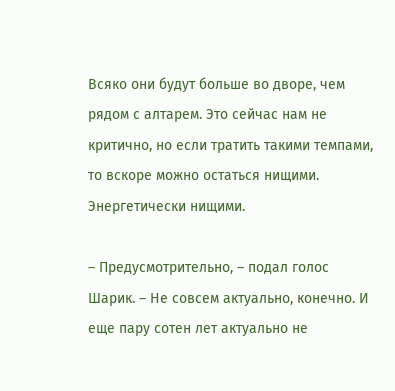Всяко они будут больше во дворе, чем рядом с алтарем. Это сейчас нам не критично, но если тратить такими темпами, то вскоре можно остаться нищими. Энергетически нищими.

– Предусмотрительно, – подал голос Шарик. – Не совсем актуально, конечно. И еще пару сотен лет актуально не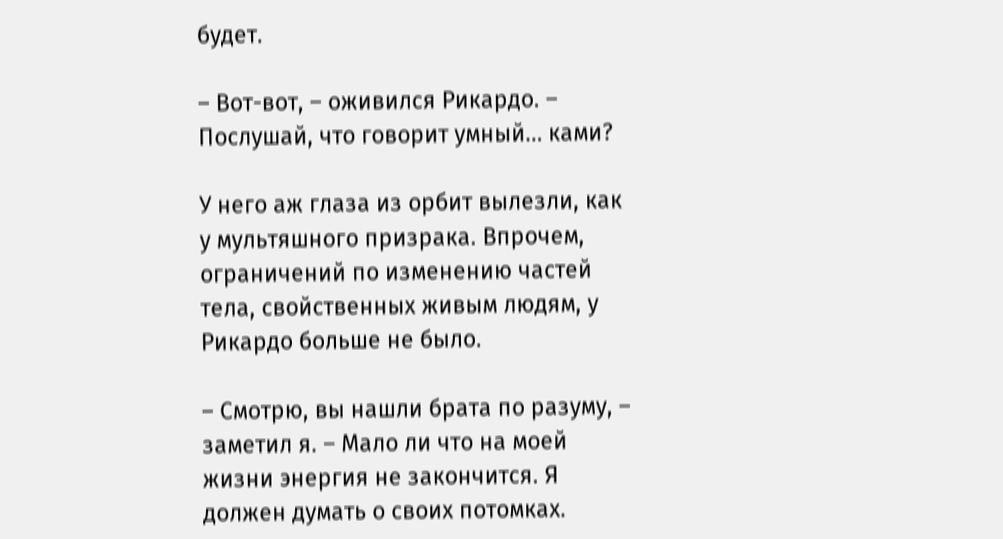будет.

– Вот-вот, – оживился Рикардо. – Послушай, что говорит умный… ками?

У него аж глаза из орбит вылезли, как у мультяшного призрака. Впрочем, ограничений по изменению частей тела, свойственных живым людям, у Рикардо больше не было.

– Смотрю, вы нашли брата по разуму, – заметил я. – Мало ли что на моей жизни энергия не закончится. Я должен думать о своих потомках.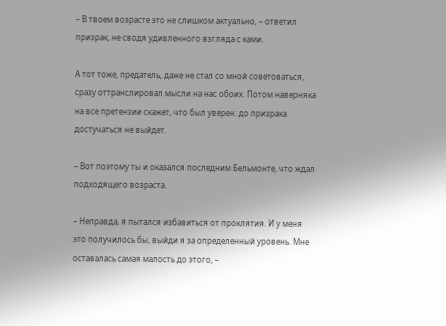– В твоем возрасте это не слишком актуально, – ответил призрак, не сводя удивленного взгляда с ками.

А тот тоже, предатель, даже не стал со мной советоваться, сразу оттранслировал мысли на нас обоих. Потом наверняка на все претензии скажет, что был уверен: до призрака достучаться не выйдет.

– Вот поэтому ты и оказался последним Бельмонте, что ждал подходящего возраста.

– Неправда, я пытался избавиться от проклятия. И у меня это получилось бы, выйди я за определенный уровень. Мне оставалась самая малость до этого, –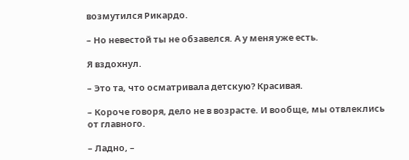возмутился Рикардо.

– Но невестой ты не обзавелся. А у меня уже есть.

Я вздохнул.

– Это та, что осматривала детскую? Красивая.

– Короче говоря, дело не в возрасте. И вообще, мы отвлеклись от главного.

– Ладно, –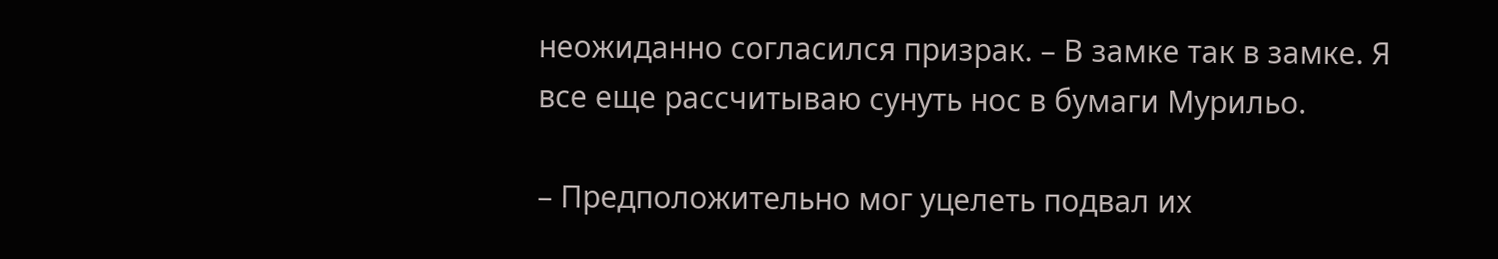неожиданно согласился призрак. – В замке так в замке. Я все еще рассчитываю сунуть нос в бумаги Мурильо.

– Предположительно мог уцелеть подвал их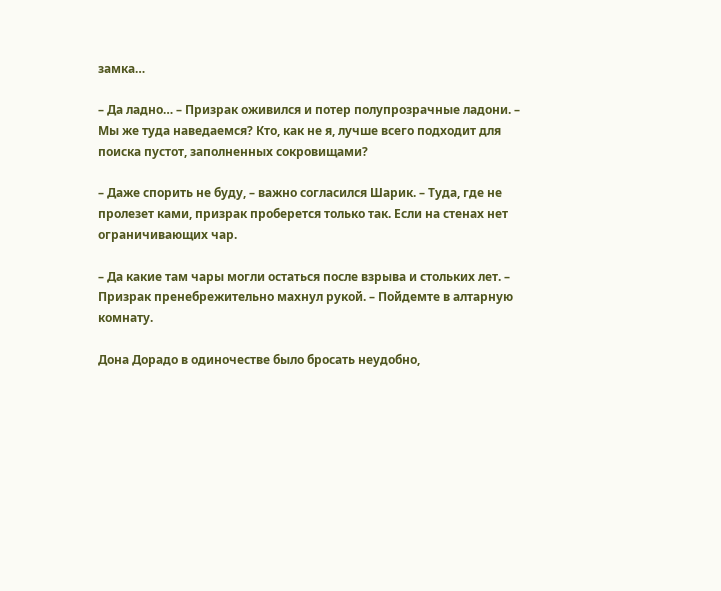замка…

– Да ладно… – Призрак оживился и потер полупрозрачные ладони. – Мы же туда наведаемся? Кто, как не я, лучше всего подходит для поиска пустот, заполненных сокровищами?

– Даже спорить не буду, – важно согласился Шарик. – Туда, где не пролезет ками, призрак проберется только так. Если на стенах нет ограничивающих чар.

– Да какие там чары могли остаться после взрыва и стольких лет. – Призрак пренебрежительно махнул рукой. – Пойдемте в алтарную комнату.

Дона Дорадо в одиночестве было бросать неудобно,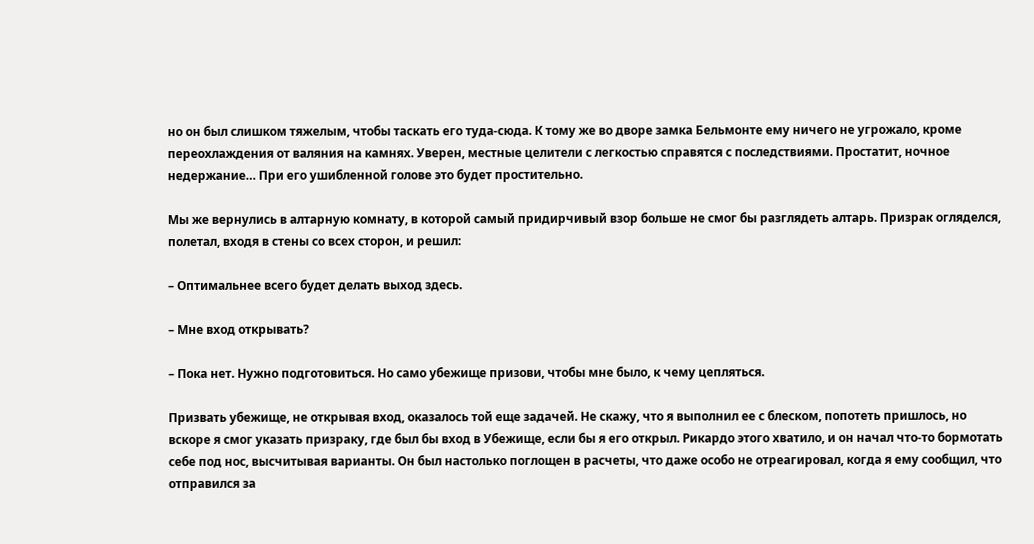но он был слишком тяжелым, чтобы таскать его туда-сюда. К тому же во дворе замка Бельмонте ему ничего не угрожало, кроме переохлаждения от валяния на камнях. Уверен, местные целители с легкостью справятся с последствиями. Простатит, ночное недержание… При его ушибленной голове это будет простительно.

Мы же вернулись в алтарную комнату, в которой самый придирчивый взор больше не смог бы разглядеть алтарь. Призрак огляделся, полетал, входя в стены со всех сторон, и решил:

– Оптимальнее всего будет делать выход здесь.

– Мне вход открывать?

– Пока нет. Нужно подготовиться. Но само убежище призови, чтобы мне было, к чему цепляться.

Призвать убежище, не открывая вход, оказалось той еще задачей. Не скажу, что я выполнил ее с блеском, попотеть пришлось, но вскоре я смог указать призраку, где был бы вход в Убежище, если бы я его открыл. Рикардо этого хватило, и он начал что-то бормотать себе под нос, высчитывая варианты. Он был настолько поглощен в расчеты, что даже особо не отреагировал, когда я ему сообщил, что отправился за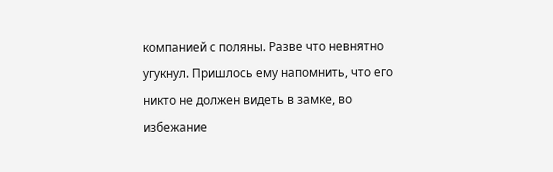компанией с поляны. Разве что невнятно угукнул. Пришлось ему напомнить, что его никто не должен видеть в замке, во избежание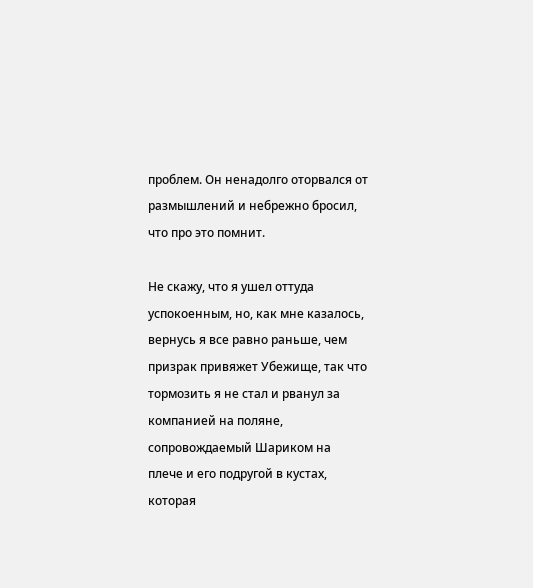проблем. Он ненадолго оторвался от размышлений и небрежно бросил, что про это помнит.

Не скажу, что я ушел оттуда успокоенным, но, как мне казалось, вернусь я все равно раньше, чем призрак привяжет Убежище, так что тормозить я не стал и рванул за компанией на поляне, сопровождаемый Шариком на плече и его подругой в кустах, которая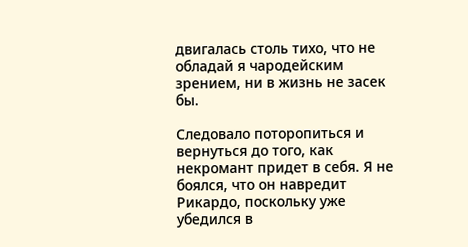двигалась столь тихо, что не обладай я чародейским зрением, ни в жизнь не засек бы.

Следовало поторопиться и вернуться до того, как некромант придет в себя. Я не боялся, что он навредит Рикардо, поскольку уже убедился в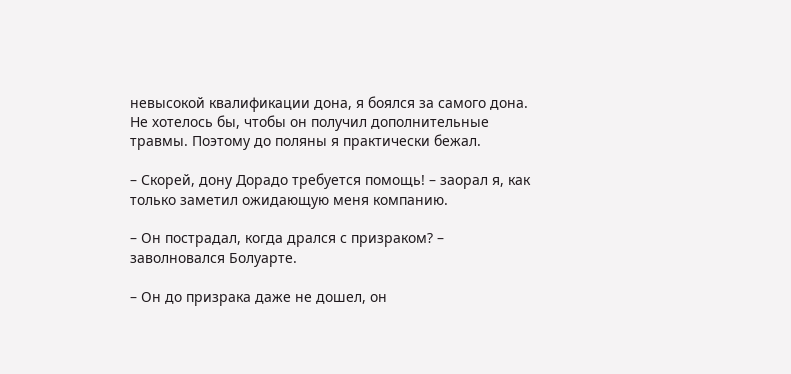невысокой квалификации дона, я боялся за самого дона. Не хотелось бы, чтобы он получил дополнительные травмы. Поэтому до поляны я практически бежал.

– Скорей, дону Дорадо требуется помощь! – заорал я, как только заметил ожидающую меня компанию.

– Он пострадал, когда дрался с призраком? – заволновался Болуарте.

– Он до призрака даже не дошел, он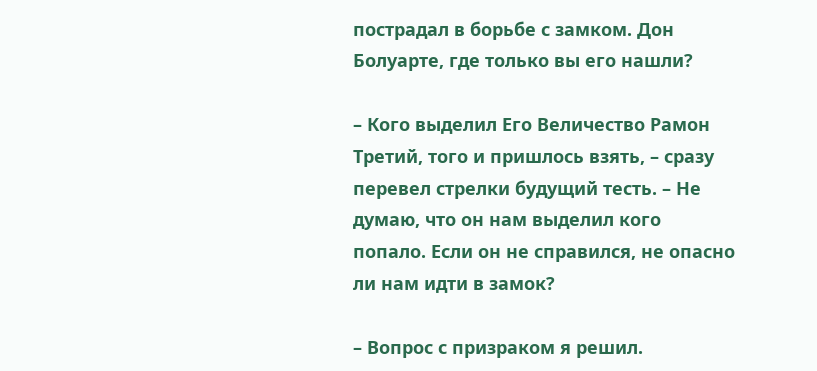пострадал в борьбе с замком. Дон Болуарте, где только вы его нашли?

– Кого выделил Его Величество Рамон Третий, того и пришлось взять, – сразу перевел стрелки будущий тесть. – Не думаю, что он нам выделил кого попало. Если он не справился, не опасно ли нам идти в замок?

– Вопрос с призраком я решил.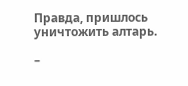Правда, пришлось уничтожить алтарь.

–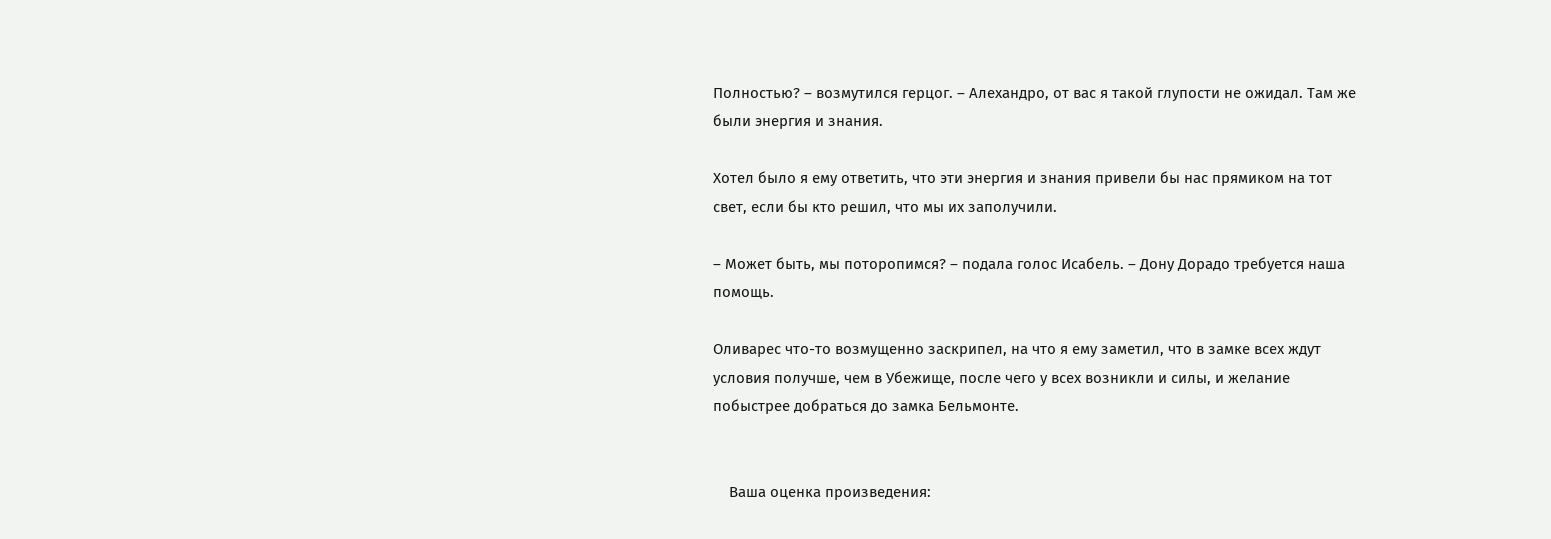Полностью? – возмутился герцог. – Алехандро, от вас я такой глупости не ожидал. Там же были энергия и знания.

Хотел было я ему ответить, что эти энергия и знания привели бы нас прямиком на тот свет, если бы кто решил, что мы их заполучили.

– Может быть, мы поторопимся? – подала голос Исабель. – Дону Дорадо требуется наша помощь.

Оливарес что-то возмущенно заскрипел, на что я ему заметил, что в замке всех ждут условия получше, чем в Убежище, после чего у всех возникли и силы, и желание побыстрее добраться до замка Бельмонте.


    Ваша оценка произведения: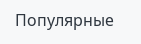Популярные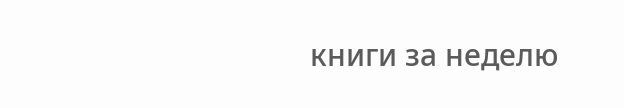книги за неделю